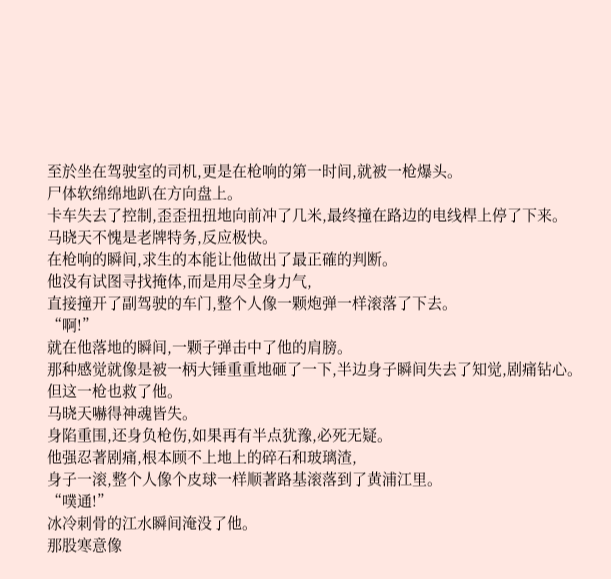至於坐在驾驶室的司机,更是在枪响的第一时间,就被一枪爆头。
尸体软绵绵地趴在方向盘上。
卡车失去了控制,歪歪扭扭地向前冲了几米,最终撞在路边的电线桿上停了下来。
马晓天不愧是老牌特务,反应极快。
在枪响的瞬间,求生的本能让他做出了最正確的判断。
他没有试图寻找掩体,而是用尽全身力气,
直接撞开了副驾驶的车门,整个人像一颗炮弹一样滚落了下去。
“啊!”
就在他落地的瞬间,一颗子弹击中了他的肩膀。
那种感觉就像是被一柄大锤重重地砸了一下,半边身子瞬间失去了知觉,剧痛钻心。
但这一枪也救了他。
马晓天嚇得神魂皆失。
身陷重围,还身负枪伤,如果再有半点犹豫,必死无疑。
他强忍著剧痛,根本顾不上地上的碎石和玻璃渣,
身子一滚,整个人像个皮球一样顺著路基滚落到了黄浦江里。
“噗通!”
冰冷刺骨的江水瞬间淹没了他。
那股寒意像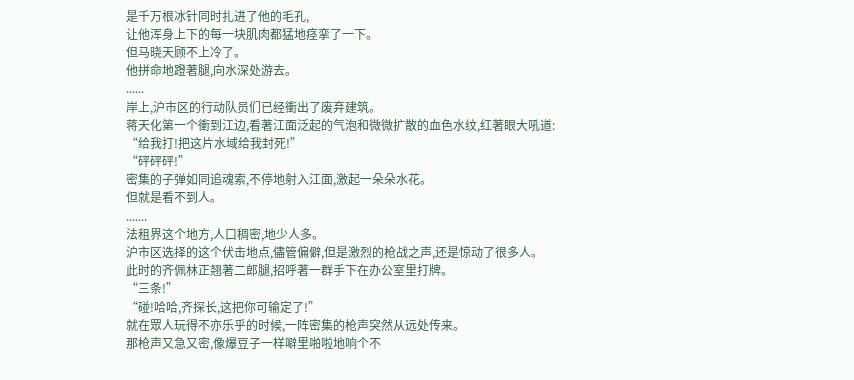是千万根冰针同时扎进了他的毛孔,
让他浑身上下的每一块肌肉都猛地痉挛了一下。
但马晓天顾不上冷了。
他拼命地蹬著腿,向水深处游去。
......
岸上,沪市区的行动队员们已经衝出了废弃建筑。
蒋天化第一个衝到江边,看著江面泛起的气泡和微微扩散的血色水纹,红著眼大吼道:
“给我打!把这片水域给我封死!”
“砰砰砰!”
密集的子弹如同追魂索,不停地射入江面,激起一朵朵水花。
但就是看不到人。
.......
法租界这个地方,人口稠密,地少人多。
沪市区选择的这个伏击地点,儘管偏僻,但是激烈的枪战之声,还是惊动了很多人。
此时的齐佩林正翘著二郎腿,招呼著一群手下在办公室里打牌。
“三条!”
“碰!哈哈,齐探长,这把你可输定了!”
就在眾人玩得不亦乐乎的时候,一阵密集的枪声突然从远处传来。
那枪声又急又密,像爆豆子一样噼里啪啦地响个不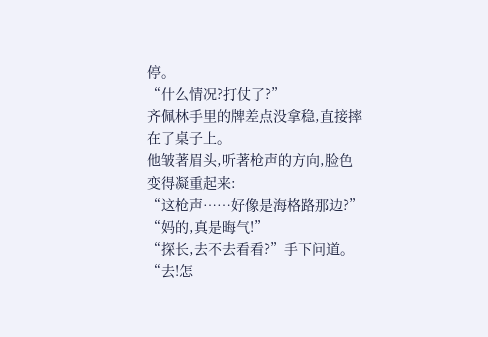停。
“什么情况?打仗了?”
齐佩林手里的牌差点没拿稳,直接摔在了桌子上。
他皱著眉头,听著枪声的方向,脸色变得凝重起来:
“这枪声……好像是海格路那边?”
“妈的,真是晦气!”
“探长,去不去看看?”手下问道。
“去!怎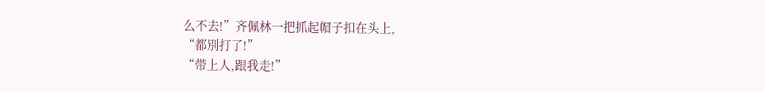么不去!”齐佩林一把抓起帽子扣在头上,
“都別打了!”
“带上人,跟我走!”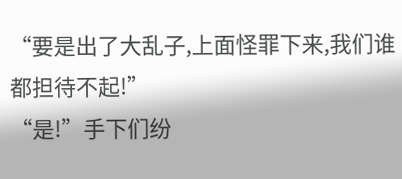“要是出了大乱子,上面怪罪下来,我们谁都担待不起!”
“是!”手下们纷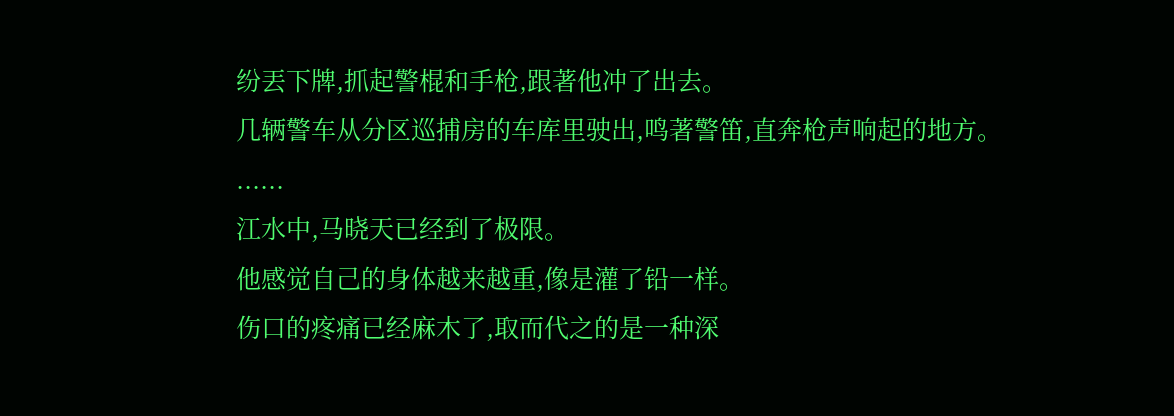纷丟下牌,抓起警棍和手枪,跟著他冲了出去。
几辆警车从分区巡捕房的车库里驶出,鸣著警笛,直奔枪声响起的地方。
......
江水中,马晓天已经到了极限。
他感觉自己的身体越来越重,像是灌了铅一样。
伤口的疼痛已经麻木了,取而代之的是一种深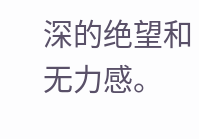深的绝望和无力感。